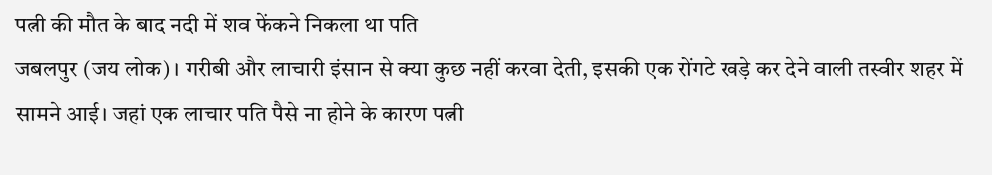पत्नी की मौत के बाद नदी में शव फेंकने निकला था पति
जबलपुर (जय लोक)। गरीबी और लाचारी इंसान से क्या कुछ नहीं करवा देती, इसकी एक रोंगटे खड़े कर देने वाली तस्वीर शहर में सामने आई। जहां एक लाचार पति पैसे ना होने के कारण पत्नी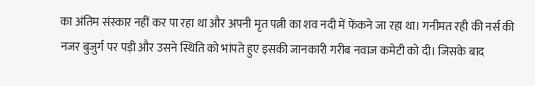का अंतिम संस्कार नहीं कर पा रहा था और अपनी मृत पत्नी का शव नदी में फेंकने जा रहा था। गनीमत रही की नर्स की नजर बुजुर्ग पर पड़ी और उसने स्थिति को भांपते हुए इसकी जानकारी गरीब नवाज कमेटी को दी। जिसके बाद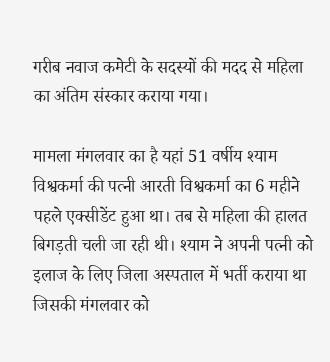गरीब नवाज कमेटी के सदस्यों की मदद से महिला का अंतिम संस्कार कराया गया।

मामला मंगलवार का है यहां 51 वर्षीय श्याम विश्वकर्मा की पत्नी आरती विश्वकर्मा का 6 महीने पहले एक्सीडेंट हुआ था। तब से महिला की हालत बिगड़ती चली जा रही थी। श्याम ने अपनी पत्नी को इलाज के लिए जिला अस्पताल में भर्ती कराया था जिसकी मंगलवार को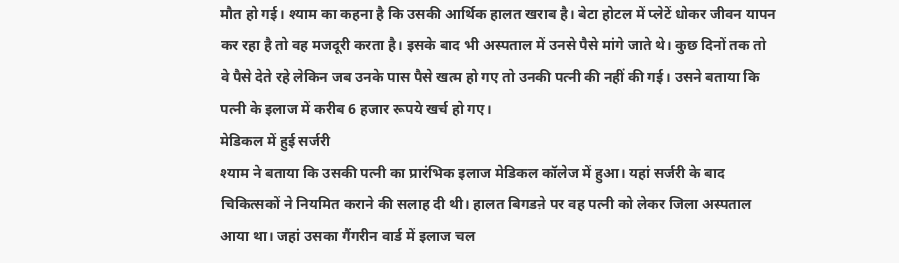मौत हो गई। श्याम का कहना है कि उसकी आर्थिक हालत खराब है। बेटा होटल में प्लेटें धोकर जीवन यापन कर रहा है तो वह मजदूरी करता है। इसके बाद भी अस्पताल में उनसे पैसे मांगे जाते थे। कुछ दिनों तक तो वे पैसे देते रहे लेकिन जब उनके पास पैसे खत्म हो गए तो उनकी पत्नी की नहीं की गई। उसने बताया कि पत्नी के इलाज में करीब 6 हजार रूपये खर्च हो गए।
मेडिकल में हुई सर्जरी
श्याम ने बताया कि उसकी पत्नी का प्रारंभिक इलाज मेडिकल कॉलेज में हुआ। यहां सर्जरी के बाद चिकित्सकों ने नियमित कराने की सलाह दी थी। हालत बिगडऩे पर वह पत्नी को लेकर जिला अस्पताल आया था। जहां उसका गैंगरीन वार्ड में इलाज चल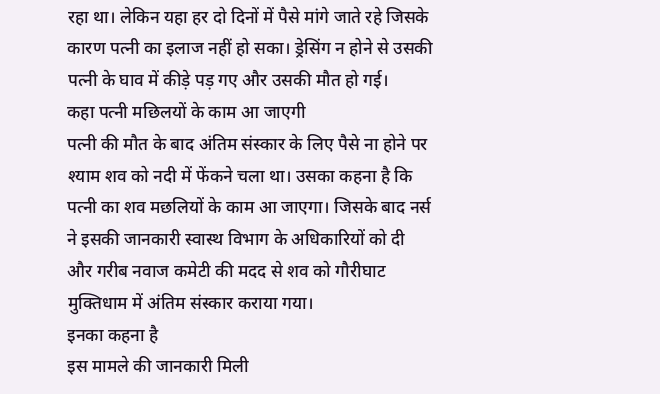रहा था। लेकिन यहा हर दो दिनों में पैसे मांगे जाते रहे जिसके कारण पत्नी का इलाज नहीं हो सका। ड्रेसिंग न होने से उसकी पत्नी के घाव में कीड़े पड़ गए और उसकी मौत हो गई।
कहा पत्नी मछिलयों के काम आ जाएगी
पत्नी की मौत के बाद अंतिम संस्कार के लिए पैसे ना होने पर श्याम शव को नदी में फेंकने चला था। उसका कहना है कि पत्नी का शव मछलियों के काम आ जाएगा। जिसके बाद नर्स ने इसकी जानकारी स्वास्थ विभाग के अधिकारियों को दी और गरीब नवाज कमेटी की मदद से शव को गौरीघाट मुक्तिधाम में अंतिम संस्कार कराया गया।
इनका कहना है
इस मामले की जानकारी मिली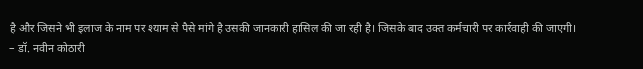है और जिसने भी इलाज के नाम पर श्याम से पैसे मांगे है उसकी जानकारी हासिल की जा रही है। जिसके बाद उक्त कर्मचारी पर कार्रवाही की जाएगी।
– डॉ. नवीन कोठारी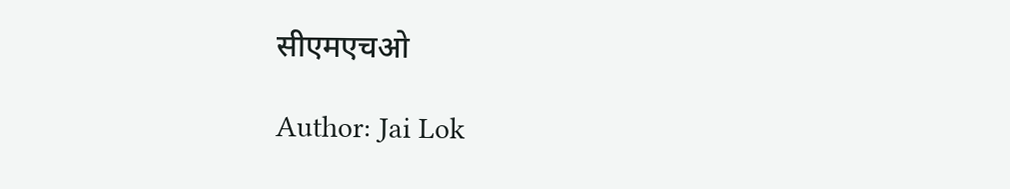सीएमएचओ

Author: Jai Lok